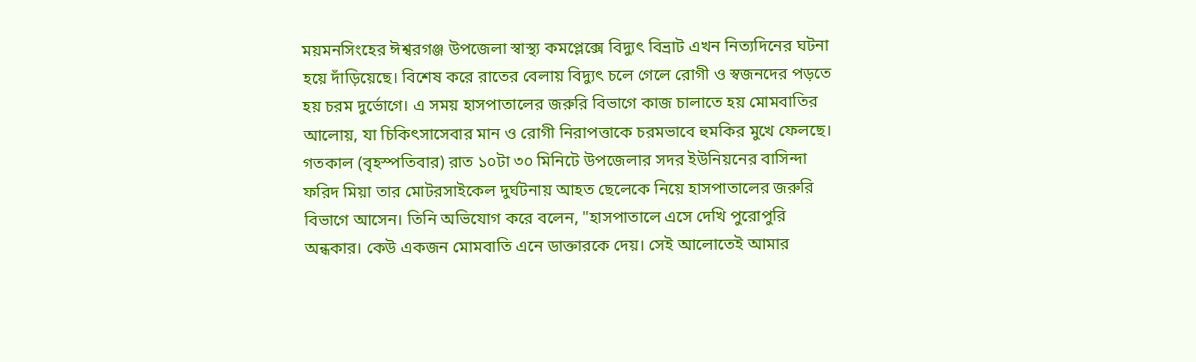ময়মনসিংহের ঈশ্বরগঞ্জ উপজেলা স্বাস্থ্য কমপ্লেক্সে বিদ্যুৎ বিভ্রাট এখন নিত্যদিনের ঘটনা হয়ে দাঁড়িয়েছে। বিশেষ করে রাতের বেলায় বিদ্যুৎ চলে গেলে রোগী ও স্বজনদের পড়তে হয় চরম দুর্ভোগে। এ সময় হাসপাতালের জরুরি বিভাগে কাজ চালাতে হয় মোমবাতির আলোয়, যা চিকিৎসাসেবার মান ও রোগী নিরাপত্তাকে চরমভাবে হুমকির মুখে ফেলছে।
গতকাল (বৃহস্পতিবার) রাত ১০টা ৩০ মিনিটে উপজেলার সদর ইউনিয়নের বাসিন্দা ফরিদ মিয়া তার মোটরসাইকেল দুর্ঘটনায় আহত ছেলেকে নিয়ে হাসপাতালের জরুরি বিভাগে আসেন। তিনি অভিযোগ করে বলেন, "হাসপাতালে এসে দেখি পুরোপুরি অন্ধকার। কেউ একজন মোমবাতি এনে ডাক্তারকে দেয়। সেই আলোতেই আমার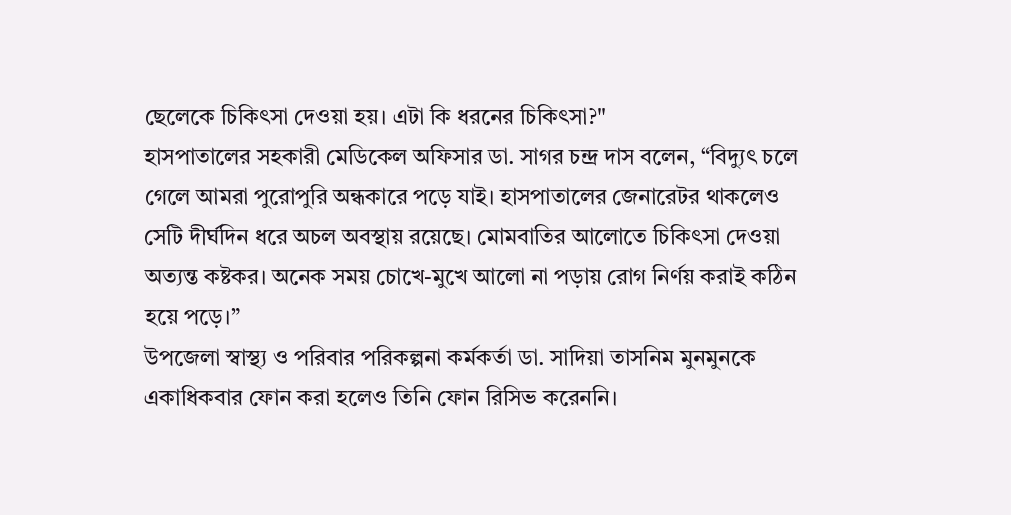ছেলেকে চিকিৎসা দেওয়া হয়। এটা কি ধরনের চিকিৎসা?"
হাসপাতালের সহকারী মেডিকেল অফিসার ডা. সাগর চন্দ্র দাস বলেন, “বিদ্যুৎ চলে গেলে আমরা পুরোপুরি অন্ধকারে পড়ে যাই। হাসপাতালের জেনারেটর থাকলেও সেটি দীর্ঘদিন ধরে অচল অবস্থায় রয়েছে। মোমবাতির আলোতে চিকিৎসা দেওয়া অত্যন্ত কষ্টকর। অনেক সময় চোখে-মুখে আলো না পড়ায় রোগ নির্ণয় করাই কঠিন হয়ে পড়ে।”
উপজেলা স্বাস্থ্য ও পরিবার পরিকল্পনা কর্মকর্তা ডা. সাদিয়া তাসনিম মুনমুনকে একাধিকবার ফোন করা হলেও তিনি ফোন রিসিভ করেননি।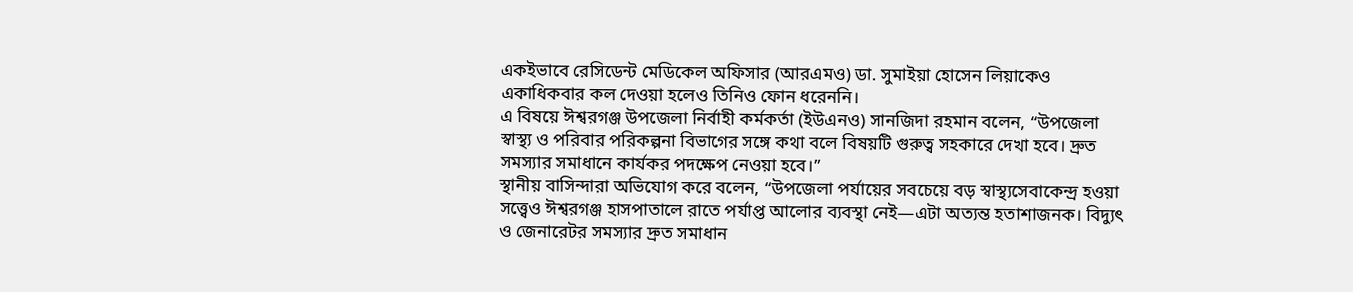একইভাবে রেসিডেন্ট মেডিকেল অফিসার (আরএমও) ডা. সুমাইয়া হোসেন লিয়াকেও একাধিকবার কল দেওয়া হলেও তিনিও ফোন ধরেননি।
এ বিষয়ে ঈশ্বরগঞ্জ উপজেলা নির্বাহী কর্মকর্তা (ইউএনও) সানজিদা রহমান বলেন, “উপজেলা স্বাস্থ্য ও পরিবার পরিকল্পনা বিভাগের সঙ্গে কথা বলে বিষয়টি গুরুত্ব সহকারে দেখা হবে। দ্রুত সমস্যার সমাধানে কার্যকর পদক্ষেপ নেওয়া হবে।”
স্থানীয় বাসিন্দারা অভিযোগ করে বলেন, “উপজেলা পর্যায়ের সবচেয়ে বড় স্বাস্থ্যসেবাকেন্দ্র হওয়া সত্ত্বেও ঈশ্বরগঞ্জ হাসপাতালে রাতে পর্যাপ্ত আলোর ব্যবস্থা নেই—এটা অত্যন্ত হতাশাজনক। বিদ্যুৎ ও জেনারেটর সমস্যার দ্রুত সমাধান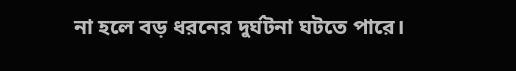না হলে বড় ধরনের দুর্ঘটনা ঘটতে পারে।